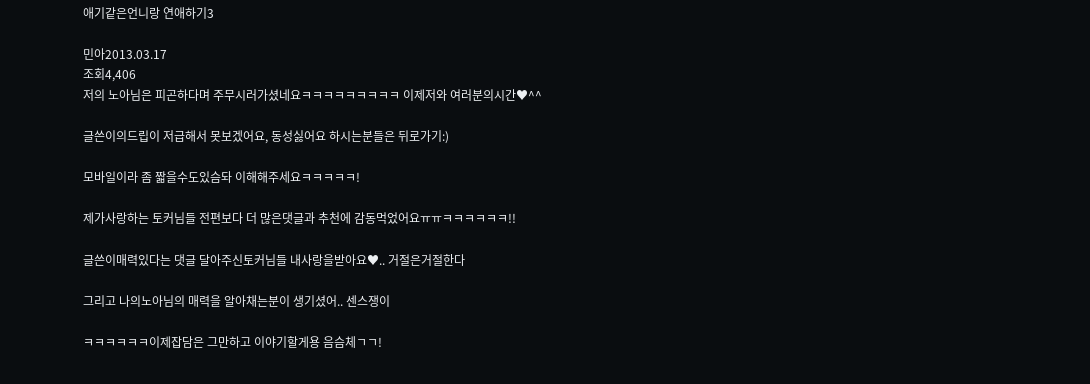애기같은언니랑 연애하기3

민아2013.03.17
조회4,406
저의 노아님은 피곤하다며 주무시러가셨네요ㅋㅋㅋㅋㅋㅋㅋㅋㅋ 이제저와 여러분의시간♥^^

글쓴이의드립이 저급해서 못보겠어요, 동성싫어요 하시는분들은 뒤로가기:)

모바일이라 좀 짧을수도있슴돠 이해해주세요ㅋㅋㅋㅋㅋ!

제가사랑하는 토커님들 전편보다 더 많은댓글과 추천에 감동먹었어요ㅠㅠㅋㅋㅋㅋㅋㅋ!!

글쓴이매력있다는 댓글 달아주신토커님들 내사랑을받아요♥.. 거절은거절한다

그리고 나의노아님의 매력을 알아채는분이 생기셨어.. 센스쟁이

ㅋㅋㅋㅋㅋㅋ이제잡담은 그만하고 이야기할게용 음슴체ㄱㄱ!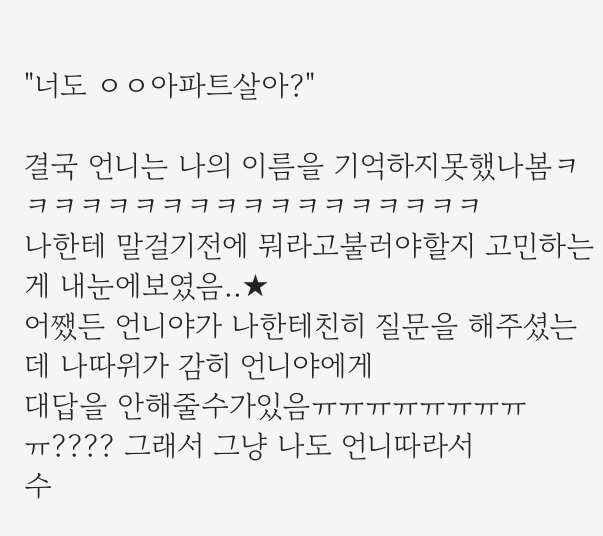"너도 ㅇㅇ아파트살아?"

결국 언니는 나의 이름을 기억하지못했나봄ㅋㅋㅋㅋㅋㅋㅋㅋㅋㅋㅋㅋㅋㅋㅋㅋㅋㅋ
나한테 말걸기전에 뭐라고불러야할지 고민하는게 내눈에보였음..★
어쨌든 언니야가 나한테친히 질문을 해주셨는데 나따위가 감히 언니야에게
대답을 안해줄수가있음ㅠㅠㅠㅠㅠㅠㅠㅠㅠ???? 그래서 그냥 나도 언니따라서
수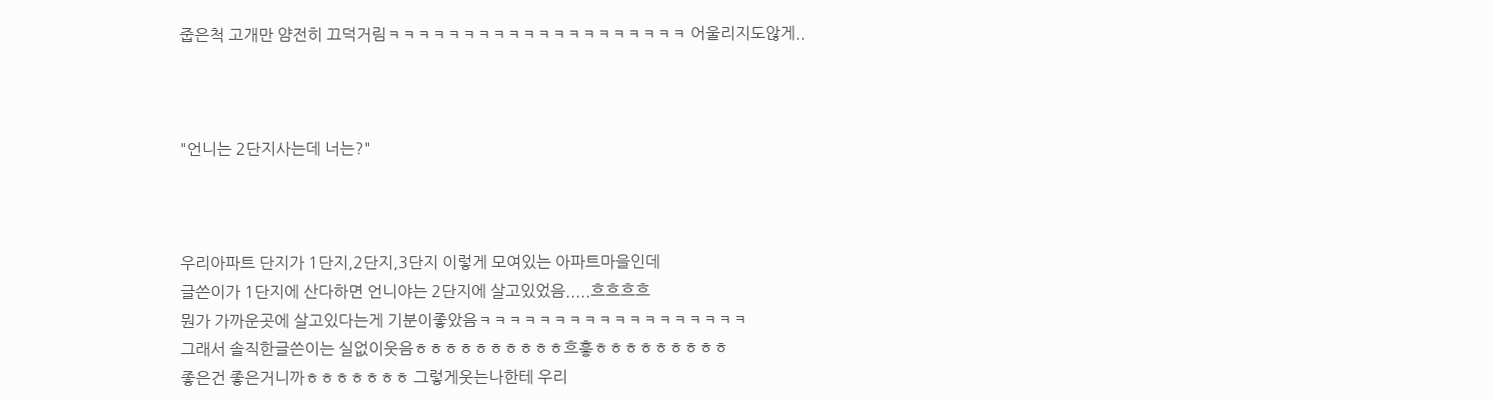줍은척 고개만 얌전히 끄덕거림ㅋㅋㅋㅋㅋㅋㅋㅋㅋㅋㅋㅋㅋㅋㅋㅋㅋㅋㅋㅋ 어울리지도않게..



"언니는 2단지사는데 너는?"



우리아파트 단지가 1단지,2단지,3단지 이렇게 모여있는 아파트마을인데
글쓴이가 1단지에 산다하면 언니야는 2단지에 살고있었음.....흐흐흐흐
뭔가 가까운곳에 살고있다는게 기분이좋았음ㅋㅋㅋㅋㅋㅋㅋㅋㅋㅋㅋㅋㅋㅋㅋㅋㅋㅋ
그래서 솔직한글쓴이는 실없이웃음ㅎㅎㅎㅎㅎㅎㅎㅎㅎㅎ흐흫ㅎㅎㅎㅎㅎㅎㅎㅎㅎ
좋은건 좋은거니까ㅎㅎㅎㅎㅎㅎㅎ 그렇게웃는나한테 우리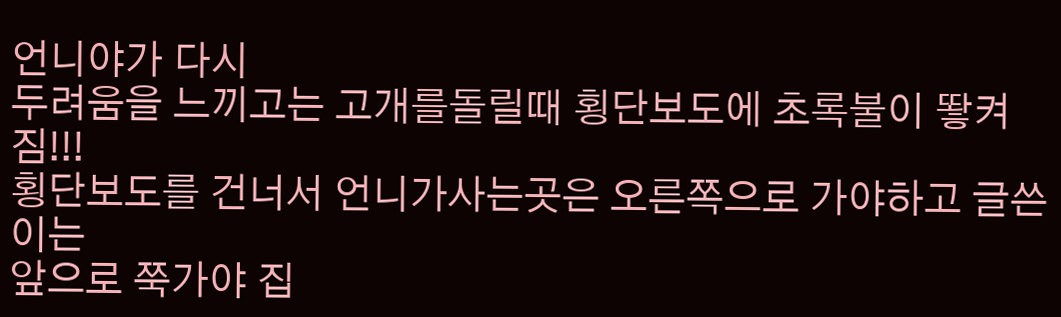언니야가 다시
두려움을 느끼고는 고개를돌릴때 횡단보도에 초록불이 뙇켜짐!!!
횡단보도를 건너서 언니가사는곳은 오른쪽으로 가야하고 글쓴이는
앞으로 쭉가야 집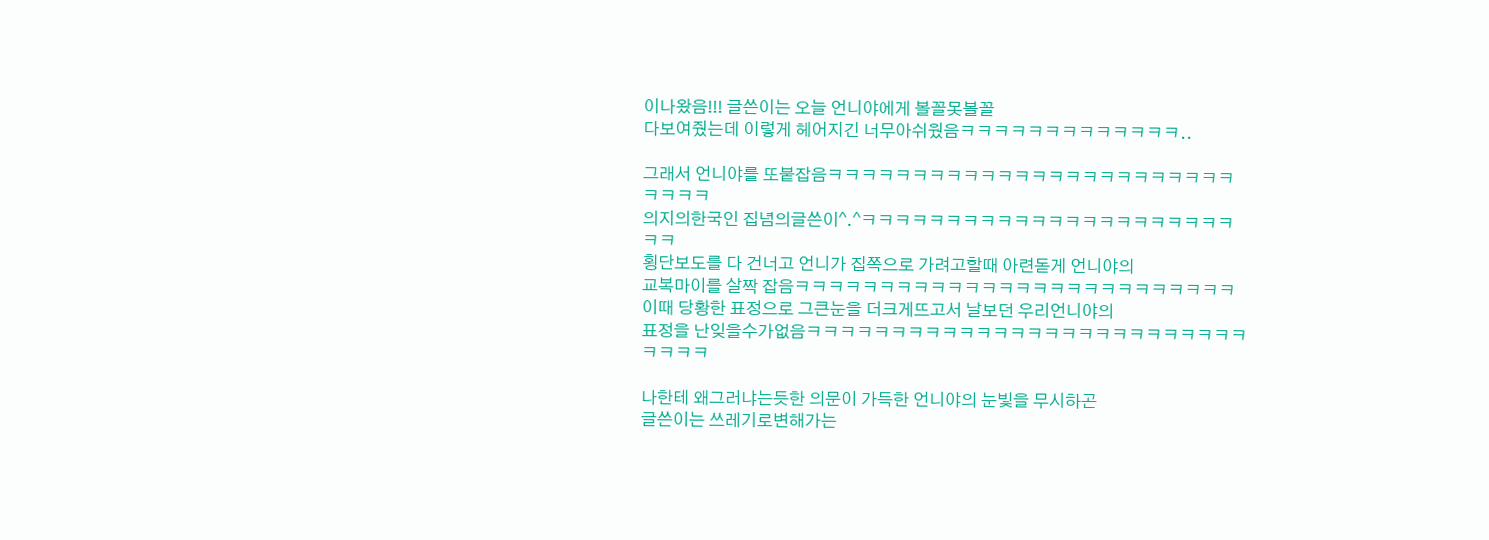이나왔음!!! 글쓴이는 오늘 언니야에게 볼꼴못볼꼴
다보여줬는데 이렇게 헤어지긴 너무아쉬웠음ㅋㅋㅋㅋㅋㅋㅋㅋㅋㅋㅋㅋㅋ..

그래서 언니야를 또붙잡음ㅋㅋㅋㅋㅋㅋㅋㅋㅋㅋㅋㅋㅋㅋㅋㅋㅋㅋㅋㅋㅋㅋㅋㅋㅋㅋㅋㅋ
의지의한국인 집념의글쓴이^.^ㅋㅋㅋㅋㅋㅋㅋㅋㅋㅋㅋㅋㅋㅋㅋㅋㅋㅋㅋㅋㅋㅋㅋㅋ
횡단보도를 다 건너고 언니가 집쪽으로 가려고할때 아련돋게 언니야의
교복마이를 살짝 잡음ㅋㅋㅋㅋㅋㅋㅋㅋㅋㅋㅋㅋㅋㅋㅋㅋㅋㅋㅋㅋㅋㅋㅋㅋㅋㅋ
이때 당황한 표정으로 그큰눈을 더크게뜨고서 날보던 우리언니야의
표정을 난잊을수가없음ㅋㅋㅋㅋㅋㅋㅋㅋㅋㅋㅋㅋㅋㅋㅋㅋㅋㅋㅋㅋㅋㅋㅋㅋㅋㅋㅋㅋㅋㅋ

나한테 왜그러냐는듯한 의문이 가득한 언니야의 눈빛을 무시하곤
글쓴이는 쓰레기로변해가는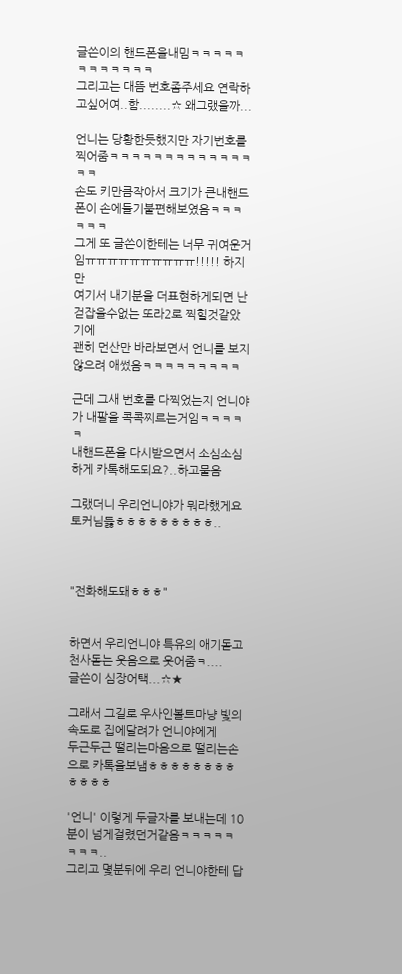글쓴이의 핸드폰을내밈ㅋㅋㅋㅋㅋㅋㅋㅋㅋㅋㅋㅋ
그리고는 대뜸 번호좀주세요 연락하고싶어여..함........☆ 왜그랬을까...

언니는 당황한듯했지만 자기번호를 찍어줌ㅋㅋㅋㅋㅋㅋㅋㅋㅋㅋㅋㅋㅋㅋㅋ
손도 키만큼작아서 크기가 큰내핸드폰이 손에들기불편해보였음ㅋㅋㅋㅋㅋㅋ
그게 또 글쓴이한테는 너무 귀여운거임ㅠㅠㅠㅠㅠㅠㅠㅠㅠㅠ!!!!! 하지만
여기서 내기분을 더표현하게되면 난 걷잡을수없는 또라2로 찍힐것같았기에
괜히 먼산만 바라보면서 언니를 보지않으려 애썼음ㅋㅋㅋㅋㅋㅋㅋㅋㅋ

근데 그새 번호를 다찍었는지 언니야가 내팔을 콕콕찌르는거임ㅋㅋㅋㅋㅋ
내핸드폰을 다시받으면서 소심소심하게 카톡해도되요?..하고물음

그랬더니 우리언니야가 뭐라했게요 토커님듫ㅎㅎㅎㅎㅎㅎㅎㅎㅎ..



"전화해도돼ㅎㅎㅎ"


하면서 우리언니야 특유의 애기돋고천사돋는 웃음으로 웃어줌ㅋ....
글쓴이 심장어택...☆★

그래서 그길로 우사인볼트마냥 빛의속도로 집에달려가 언니야에게
두근두근 떨리는마음으로 떨리는손으로 카톡을보냄ㅎㅎㅎㅎㅎㅎㅎㅎㅎㅎㅎㅎ

'언니' 이렇게 두글자를 보내는데 10분이 넘게걸렸던거같음ㅋㅋㅋㅋㅋㅋㅋㅋ..
그리고 몇분뒤에 우리 언니야한테 답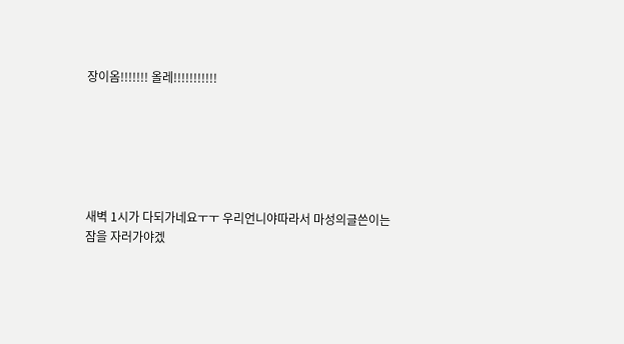장이옴!!!!!!! 올레!!!!!!!!!!!






새벽 1시가 다되가네요ㅜㅜ 우리언니야따라서 마성의글쓴이는
잠을 자러가야겠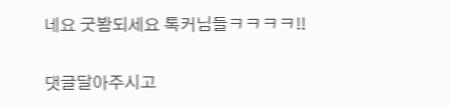네요 굿봠되세요 톡커님들ㅋㅋㅋㅋ!!

댓글달아주시고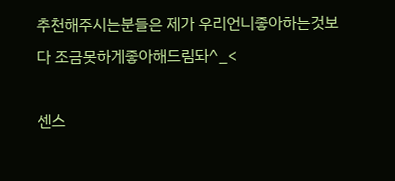추천해주시는분들은 제가 우리언니좋아하는것보다 조금못하게좋아해드림돠^_<

센스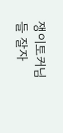쟁이토커님들 잘자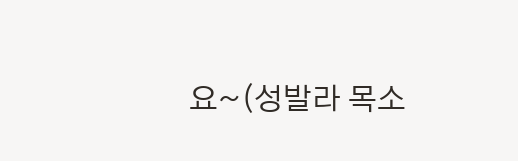요~(성발라 목소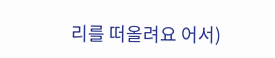리를 떠올려요 어서)